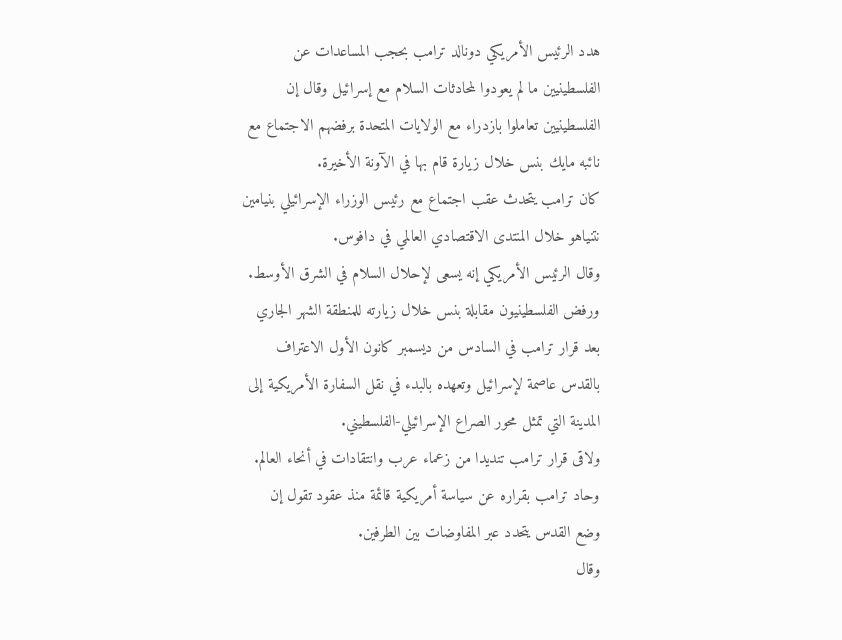هدد الرئيس الأمريكي دونالد ترامب بحجب المساعدات عن الفلسطينيين ما لم يعودوا لمحادثات السلام مع إسرائيل وقال إن الفلسطينيين تعاملوا بازدراء مع الولايات المتحدة برفضهم الاجتماع مع نائبه مايك بنس خلال زيارة قام بها في الآونة الأخيرة.
كان ترامب يتحدث عقب اجتماع مع رئيس الوزراء الإسرائيلي بنيامين نتنياهو خلال المنتدى الاقتصادي العالمي في دافوس.
وقال الرئيس الأمريكي إنه يسعى لإحلال السلام في الشرق الأوسط.
ورفض الفلسطينيون مقابلة بنس خلال زيارته للمنطقة الشهر الجاري بعد قرار ترامب في السادس من ديسمبر كانون الأول الاعتراف بالقدس عاصمة لإسرائيل وتعهده بالبدء في نقل السفارة الأمريكية إلى المدينة التي تمثل محور الصراع الإسرائيلي-الفلسطيني.
ولاقى قرار ترامب تنديدا من زعماء عرب وانتقادات في أنحاء العالم. وحاد ترامب بقراره عن سياسة أمريكية قائمة منذ عقود تقول إن وضع القدس يتحدد عبر المفاوضات بين الطرفين.
وقال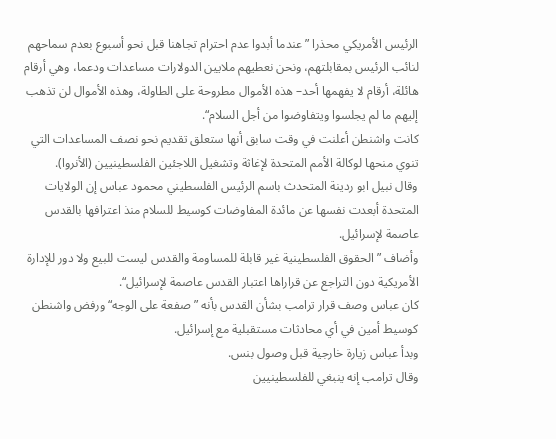الرئيس الأمريكي محذرا ”عندما أبدوا عدم احترام تجاهنا قبل نحو أسبوع بعدم سماحهم لنائب الرئيس بمقابلتهم، ونحن نعطيهم ملايين الدولارات مساعدات ودعما، وهي أرقام هائلة، أرقام لا يفهمها أحد– هذه الأموال مطروحة على الطاولة، وهذه الأموال لن تذهب إليهم ما لم يجلسوا ويتفاوضوا من أجل السلام“.
كانت واشنطن أعلنت في وقت سابق أنها ستعلق تقديم نحو نصف المساعدات التي تنوي منحها لوكالة الأمم المتحدة لإغاثة وتشغيل اللاجئين الفلسطينيين (الأنروا).
وقال نبيل ابو ردينة المتحدث باسم الرئيس الفلسطيني محمود عباس إن الولايات المتحدة أبعدت نفسها عن مائدة المفاوضات كوسيط للسلام منذ اعترافها بالقدس عاصمة لإسرائيل.
وأضاف ”الحقوق الفلسطينية غير قابلة للمساومة والقدس ليست للبيع ولا دور للإدارة الأمريكية دون التراجع عن قراراها اعتبار القدس عاصمة لإسرائيل“.
كان عباس وصف قرار ترامب بشأن القدس بأنه ”صفعة على الوجه“ ورفض واشنطن كوسيط أمين في أي محادثات مستقبلية مع إسرائيل.
وبدأ عباس زيارة خارجية قبل وصول بنس.
وقال ترامب إنه ينبغي للفلسطينيين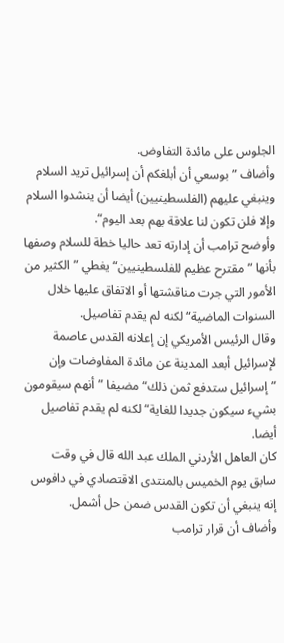الجلوس على مائدة التفاوض.
وأضاف ”بوسعي أن أبلغكم أن إسرائيل تريد السلام وينبغي عليهم (الفلسطينيين) أيضا أن ينشدوا السلام وإلا فلن تكون لنا علاقة بهم بعد اليوم“.
وأوضح ترامب أن إدارته تعد حاليا خطة للسلام وصفها بأنها ”مقترح عظيم للفلسطينيين“ يغطي ”الكثير من الأمور التي جرت مناقشتها أو الاتفاق عليها خلال السنوات الماضية“ لكنه لم يقدم تفاصيل.
وقال الرئيس الأمريكي إن إعلانه القدس عاصمة لإسرائيل أبعد المدينة عن مائدة المفاوضات وإن ”إسرائيل ستدفع ثمن ذلك“ مضيفا ”أنهم سيقومون بشيء سيكون جديدا للغاية“ لكنه لم يقدم تفاصيل أيضا.
كان العاهل الأردني الملك عبد الله قال في وقت سابق يوم الخميس بالمنتدى الاقتصادي في دافوس إنه ينبغي أن تكون القدس ضمن حل أشمل.
وأضاف أن قرار ترامب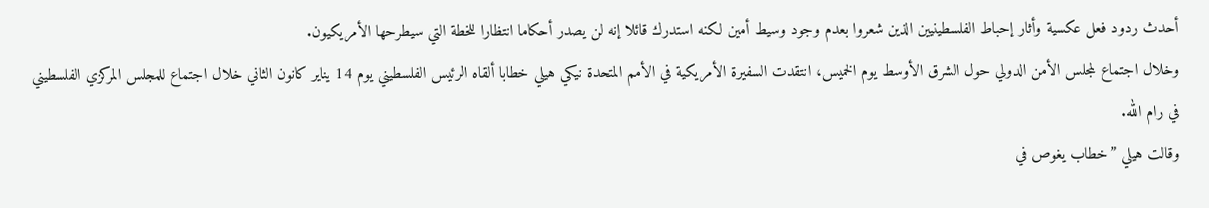أحدث ردود فعل عكسية وأثار إحباط الفلسطينيين الذين شعروا بعدم وجود وسيط أمين لكنه استدرك قائلا إنه لن يصدر أحكاما انتظارا للخطة التي سيطرحها الأمريكيون.
وخلال اجتماع لمجلس الأمن الدولي حول الشرق الأوسط يوم الخميس، انتقدت السفيرة الأمريكية في الأمم المتحدة نيكي هيلي خطابا ألقاه الرئيس الفلسطيني يوم 14 يناير كانون الثاني خلال اجتماع للمجلس المركزي الفلسطيني في رام الله.
وقالت هيلي ”خطاب يغوص في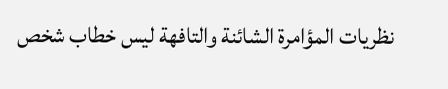نظريات المؤامرة الشائنة والتافهة ليس خطاب شخص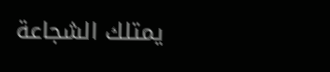يمتلك الشجاعة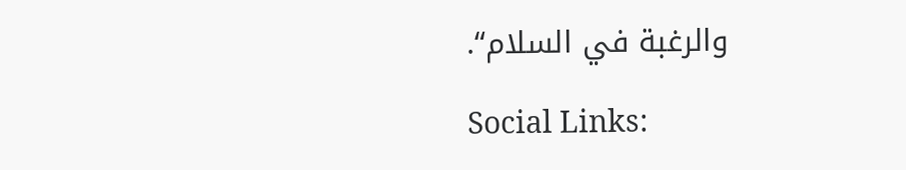والرغبة في السلام“.

Social Links: